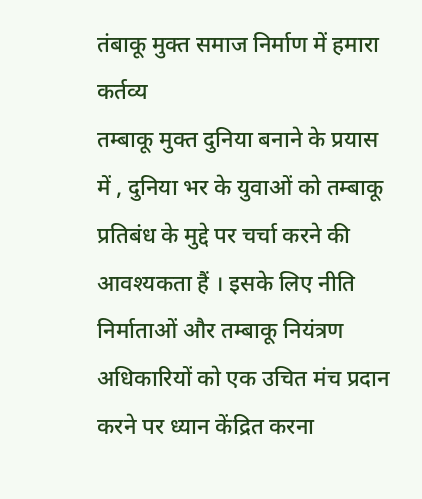तंबाकू मुक्त समाज निर्माण में हमारा कर्तव्य
तम्बाकू मुक्त दुनिया बनाने के प्रयास में , दुनिया भर के युवाओं को तम्बाकू प्रतिबंध के मुद्दे पर चर्चा करने की आवश्यकता हैं । इसके लिए नीति निर्माताओं और तम्बाकू नियंत्रण अधिकारियों को एक उचित मंच प्रदान करने पर ध्यान केंद्रित करना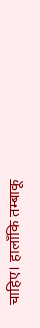चाहिए। हालाँकि तम्बाकू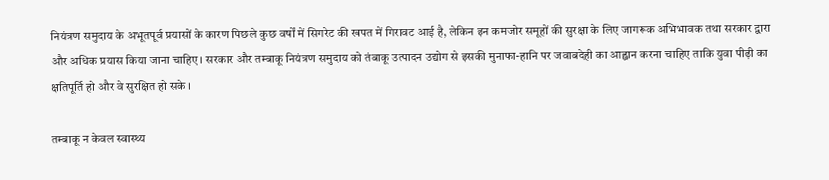नियंत्रण समुदाय के अभूतपूर्व प्रयासों के कारण पिछले कुछ वर्षों में सिगरेट की खपत में गिरावट आई है, लेकिन इन कमजोर समूहों की सुरक्षा के लिए जागरूक अभिभावक तथा सरकार द्वारा और अधिक प्रयास किया जाना चाहिए। सरकार और तम्बाकू नियंत्रण समुदाय को तंबाकू उत्पादन उद्योग से इसकी मुनाफा-हानि पर जवाबदेही का आह्वान करना चाहिए ताकि युवा पीढ़ी का क्षतिपूर्ति हो और वे सुरक्षित हो सके ।

तम्बाकू न केवल स्वास्थ्य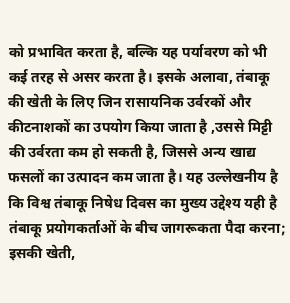को प्रभावित करता है, बल्कि यह पर्यावरण को भी कई तरह से असर करता है। इसके अलावा, तंबाकू की खेती के लिए जिन रासायनिक उर्वरकों और कीटनाशकों का उपयोग किया जाता है ,उससे मिट्टी की उर्वरता कम हो सकती है, जिससे अन्य खाद्य फसलों का उत्पादन कम जाता है। यह उल्लेखनीय है कि विश्व तंबाकू निषेध दिवस का मुख्य उद्देश्य यही है तंबाकू प्रयोगकर्ताओं के बीच जागरूकता पैदा करना; इसकी खेती,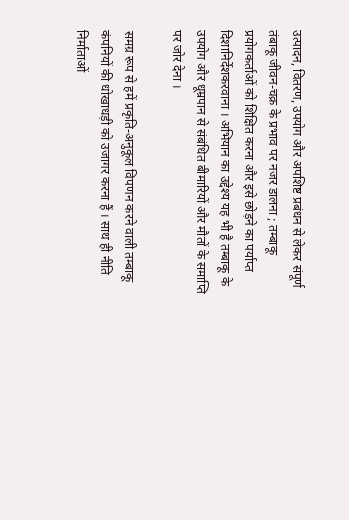उत्पादन, वितरण, उपयोग और अपशिष्ट प्रबंधन से लेकर संपूर्ण तंबाकू जीवन-चक्र के प्रभाव पर नजर डालना ; तम्बाकू प्रयोगकर्ताओं को शिक्षित करना और इसे छोड़ने का पर्याप्त दिशानिर्देशकरवाना । अभियान का उद्देश्य यह भी है तम्बाकू के उपयोग और धूम्रपान से संबंधित बीमारियों और मौतों के समाप्ति पर जोर देना ।

समग्र रूप से हमें प्रकृति-अनुकूल विपणन करने वाली तम्बाकू कंपनियों की धोखाधड़ी को उजागर करना हैं । साथ ही नीति निर्माताओं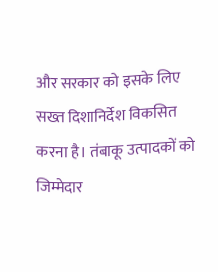और सरकार को इसके लिए सख्त दिशानिर्देश विकसित करना है। तंबाकू उत्पादकों को जिम्मेदार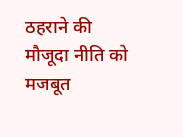ठहराने की मौजूदा नीति को मजबूत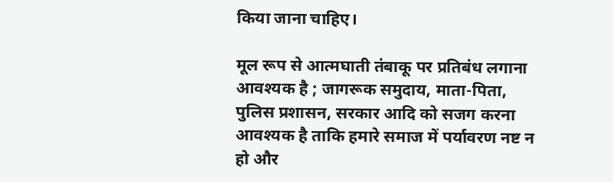किया जाना चाहिए।

मूल रूप से आत्मघाती तंबाकू पर प्रतिबंध लगाना आवश्यक है ; जागरूक समुदाय, माता-पिता, पुलिस प्रशासन, सरकार आदि को सजग करना आवश्यक है ताकि हमारे समाज में पर्यावरण नष्ट न हो और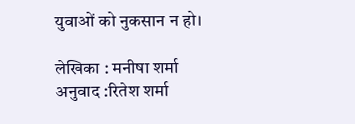युवाओं को नुकसान न हो।

लेखिका : मनीषा शर्मा
अनुवाद :रितेश शर्मा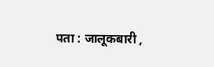पता : जालूकबारी ,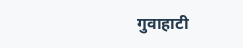गुवाहाटी